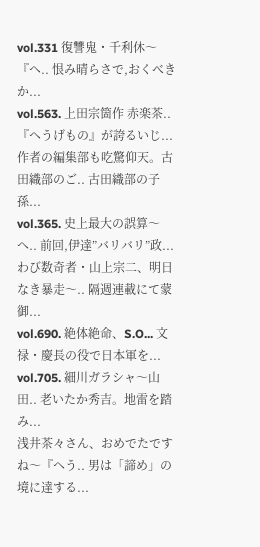vol.331 復讐鬼・千利休〜『へ.. 恨み晴らさで,おくべきか...
vol.563. 上田宗箇作 赤楽茶.. 『へうげもの』が誇るいじ...
作者の編集部も吃驚仰天。古田織部のご.. 古田織部の子孫...
vol.365. 史上最大の誤算〜へ.. 前回,伊達”バリバリ”政...
わび数奇者・山上宗二、明日なき暴走〜.. 隔週連載にて蒙御...
vol.690. 絶体絶命、S.O... 文禄・慶長の役で日本軍を...
vol.705. 細川ガラシャ〜山田.. 老いたか秀吉。地雷を踏み...
浅井茶々さん、おめでたですね〜『へう.. 男は「諦め」の境に達する...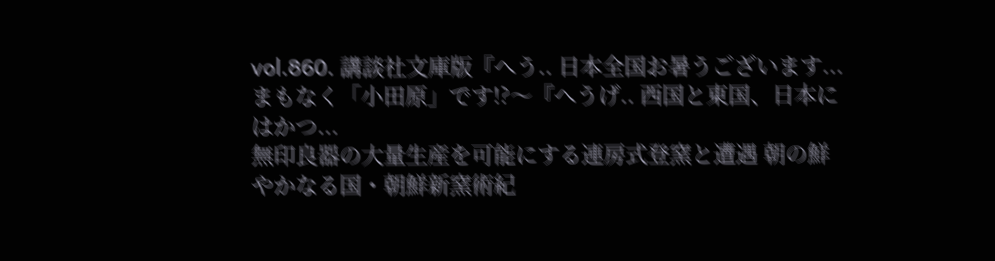vol.860. 講談社文庫版『へう.. 日本全国お暑うございます...
まもなく「小田原」です!?〜『へうげ.. 西国と東国、日本にはかつ...
無印良器の大量生産を可能にする連房式登窯と遭遇 朝の鮮やかなる国・朝鮮新窯術紀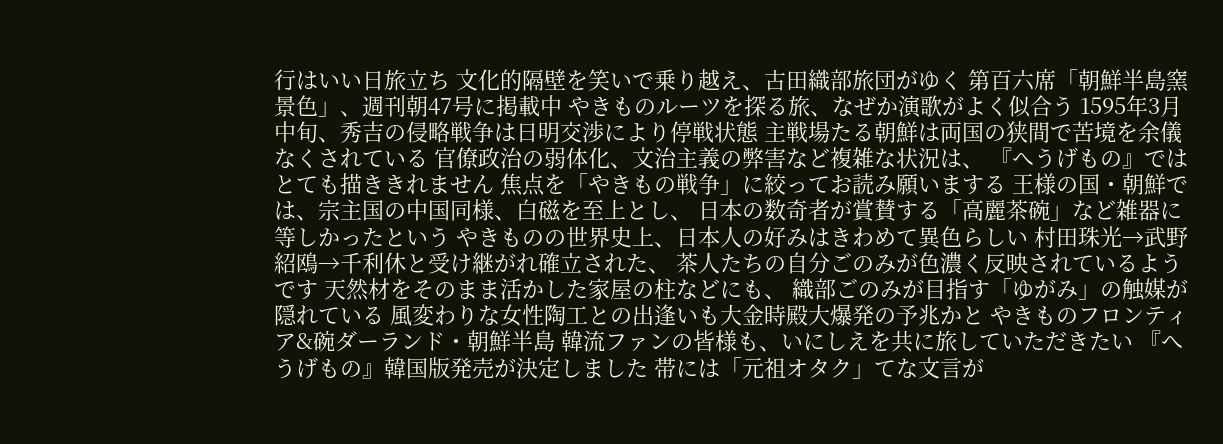行はいい日旅立ち 文化的隔壁を笑いで乗り越え、古田織部旅団がゆく 第百六席「朝鮮半島窯景色」、週刊朝47号に掲載中 やきものルーツを探る旅、なぜか演歌がよく似合う 1595年3月中旬、秀吉の侵略戦争は日明交渉により停戦状態 主戦場たる朝鮮は両国の狭間で苦境を余儀なくされている 官僚政治の弱体化、文治主義の弊害など複雑な状況は、 『へうげもの』ではとても描ききれません 焦点を「やきもの戦争」に絞ってお読み願いまする 王様の国・朝鮮では、宗主国の中国同様、白磁を至上とし、 日本の数奇者が賞賛する「高麗茶碗」など雑器に等しかったという やきものの世界史上、日本人の好みはきわめて異色らしい 村田珠光→武野紹鴎→千利休と受け継がれ確立された、 茶人たちの自分ごのみが色濃く反映されているようです 天然材をそのまま活かした家屋の柱などにも、 織部ごのみが目指す「ゆがみ」の触媒が隠れている 風変わりな女性陶工との出逢いも大金時殿大爆発の予兆かと やきものフロンティア&碗ダーランド・朝鮮半島 韓流ファンの皆様も、いにしえを共に旅していただきたい 『へうげもの』韓国版発売が決定しました 帯には「元祖オタク」てな文言が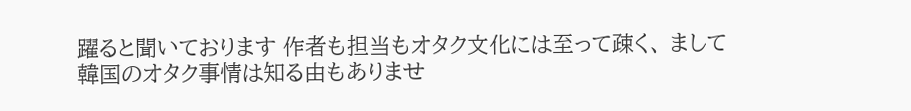躍ると聞いております 作者も担当もオタク文化には至って疎く、 まして韓国のオタク事情は知る由もありませ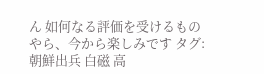ん 如何なる評価を受けるものやら、今から楽しみです タグ: 朝鮮出兵 白磁 高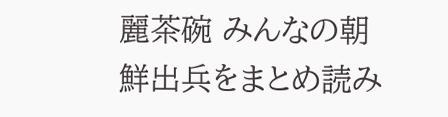麗茶碗 みんなの朝鮮出兵をまとめ読み